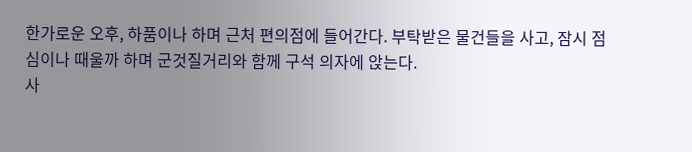한가로운 오후, 하품이나 하며 근처 편의점에 들어간다. 부탁받은 물건들을 사고, 잠시 점심이나 때울까 하며 군것질거리와 함께 구석 의자에 앉는다.
사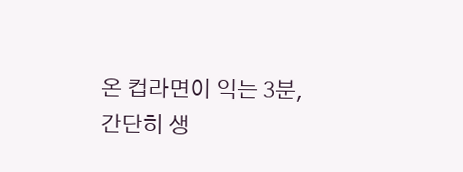온 컵라면이 익는 3분, 간단히 생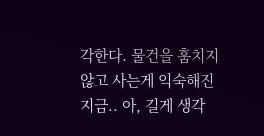각한다. 물건을 훔치지 않고 사는게 익숙해진 지금.. 아, 길게 생각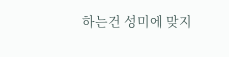하는건 성미에 맞지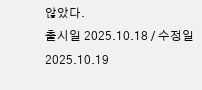않았다.
출시일 2025.10.18 / 수정일 2025.10.19